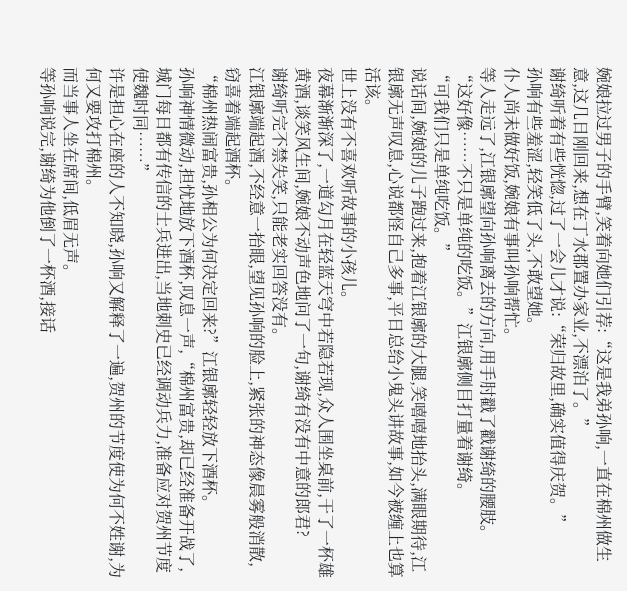婉娘拉过男子的手臂,笑着向她们引荐:“这是我弟孙响,一直在棉州做生意,这几日刚回来,想在丁水郡置办家业,不漂泊了。”
谢绮听着有些恍惚,过了一会儿才说:“荣归故里,确实值得庆贺。”
孙响有些羞涩,轻笑低了头,不敢望她。
仆人尚未做好饭,婉娘有事叫孙响帮忙。
等人走远了,江银廓望向孙响离去的方向,用手肘戳了戳谢绮的腰肢。
“这好像……不只是单纯的吃饭。”江银廓侧目打量着谢绮。
“可我们只是单纯吃饭。”
说话间,婉娘的儿子跑过来,抱着江银廓的大腿,笑嘻嘻地抬头,满眼期待,江银廓无声叹息,心说都怪自己多事,平日总给小鬼头讲故事,如今被缠上也算活该。
世上没有不喜欢听故事的小孩儿。
夜幕渐渐深了,一道勾月在轻蓝天穹中若隐若现,众人围坐桌前,干了一杯雄黄酒,谈笑风生间,婉娘不动声色地问了一句,谢绮有没有中意的郎君?
谢绮听完不禁失笑,只能老实回答没有。
江银廓端起酒,不经意一抬眼,望见孙响的脸上,紧张的神态像晨雾般消散,窃喜着端起酒杯。
“棉州热闹富贵,孙相公为何决定回来?”江银廓轻轻放下酒杯。
孙响神情微动,担忧地放下酒杯,叹息一声,“棉州富贵,却已经准备开战了,城门每日都有传信的士兵进出,当地刺史已经调动兵力,准备应对贺州节度使魏时同……”
许是担心在座的人不知晓,孙响又解释了一遍,贺州的节度使为何不姓谢,为何又要攻打棉州。
而当事人坐在席间,低眉无声。
等孙响说完,谢绮为他倒了一杯酒,接话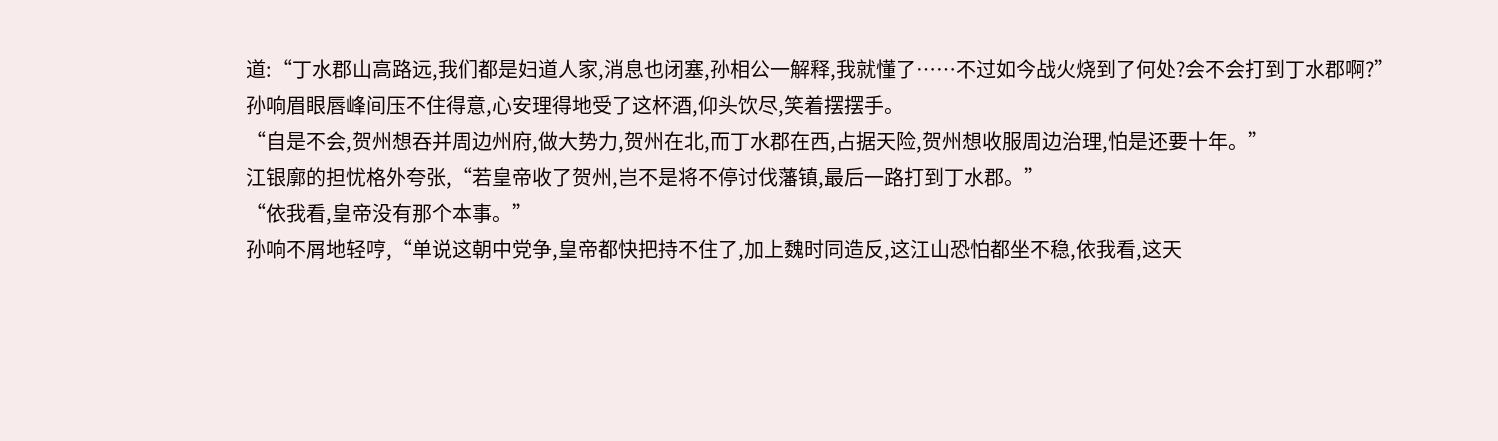道:“丁水郡山高路远,我们都是妇道人家,消息也闭塞,孙相公一解释,我就懂了……不过如今战火烧到了何处?会不会打到丁水郡啊?”
孙响眉眼唇峰间压不住得意,心安理得地受了这杯酒,仰头饮尽,笑着摆摆手。
“自是不会,贺州想吞并周边州府,做大势力,贺州在北,而丁水郡在西,占据天险,贺州想收服周边治理,怕是还要十年。”
江银廓的担忧格外夸张,“若皇帝收了贺州,岂不是将不停讨伐藩镇,最后一路打到丁水郡。”
“依我看,皇帝没有那个本事。”
孙响不屑地轻哼,“单说这朝中党争,皇帝都快把持不住了,加上魏时同造反,这江山恐怕都坐不稳,依我看,这天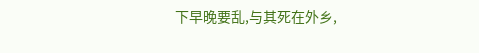下早晚要乱,与其死在外乡,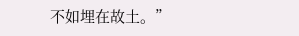不如埋在故土。”